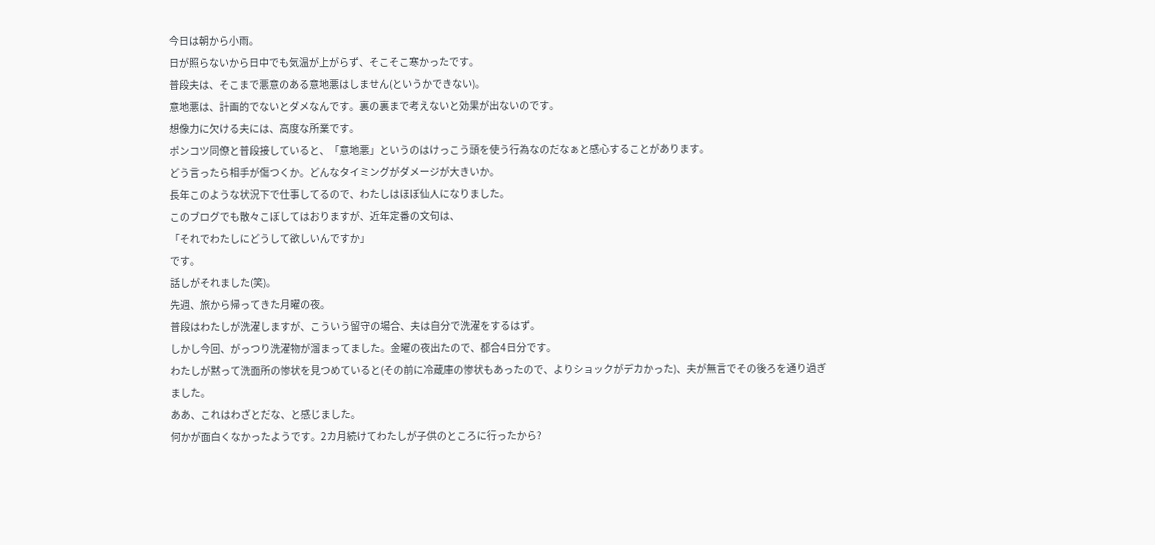今日は朝から小雨。
日が照らないから日中でも気温が上がらず、そこそこ寒かったです。
普段夫は、そこまで悪意のある意地悪はしません(というかできない)。
意地悪は、計画的でないとダメなんです。裏の裏まで考えないと効果が出ないのです。
想像力に欠ける夫には、高度な所業です。
ポンコツ同僚と普段接していると、「意地悪」というのはけっこう頭を使う行為なのだなぁと感心することがあります。
どう言ったら相手が傷つくか。どんなタイミングがダメージが大きいか。
長年このような状況下で仕事してるので、わたしはほぼ仙人になりました。
このブログでも散々こぼしてはおりますが、近年定番の文句は、
「それでわたしにどうして欲しいんですか」
です。
話しがそれました(笑)。
先週、旅から帰ってきた月曜の夜。
普段はわたしが洗濯しますが、こういう留守の場合、夫は自分で洗濯をするはず。
しかし今回、がっつり洗濯物が溜まってました。金曜の夜出たので、都合4日分です。
わたしが黙って洗面所の惨状を見つめていると(その前に冷蔵庫の惨状もあったので、よりショックがデカかった)、夫が無言でその後ろを通り過ぎました。
ああ、これはわざとだな、と感じました。
何かが面白くなかったようです。2カ月続けてわたしが子供のところに行ったから?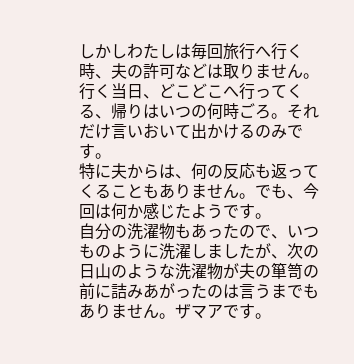しかしわたしは毎回旅行へ行く時、夫の許可などは取りません。
行く当日、どこどこへ行ってくる、帰りはいつの何時ごろ。それだけ言いおいて出かけるのみです。
特に夫からは、何の反応も返ってくることもありません。でも、今回は何か感じたようです。
自分の洗濯物もあったので、いつものように洗濯しましたが、次の日山のような洗濯物が夫の箪笥の前に詰みあがったのは言うまでもありません。ザマアです。